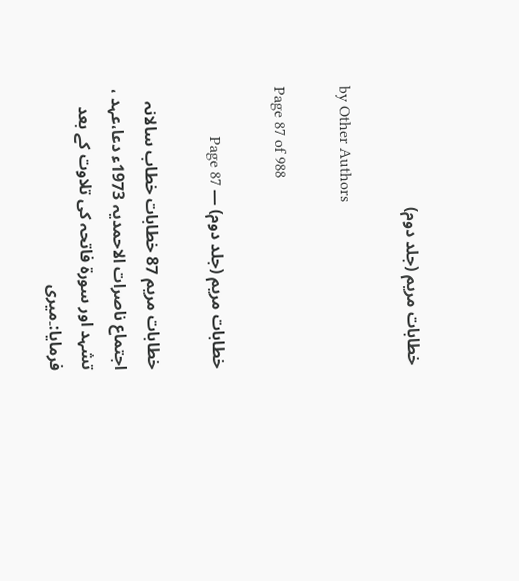خطابات مریم (جلد دوم)

by Other Authors

Page 87 of 988

خطابات مریم (جلد دوم) — Page 87

خطابات مریم 87 خطابات خطاب سالانہ اجتماع ناصرات الاحمدیہ 1973ء دعا،عہد ، تشہد اور سورۃ فاتحہ کی تلاوت کے بعد فرمایا:۔میری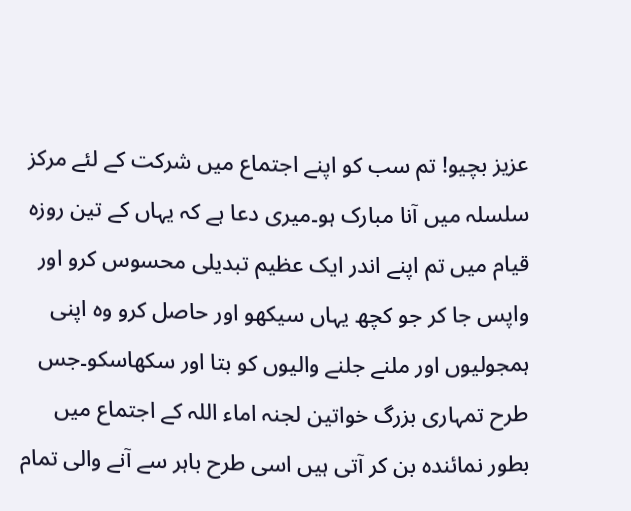عزیز بچیو! تم سب کو اپنے اجتماع میں شرکت کے لئے مرکز سلسلہ میں آنا مبارک ہو۔میری دعا ہے کہ یہاں کے تین روزہ قیام میں تم اپنے اندر ایک عظیم تبدیلی محسوس کرو اور واپس جا کر جو کچھ یہاں سیکھو اور حاصل کرو وہ اپنی ہمجولیوں اور ملنے جلنے والیوں کو بتا اور سکھاسکو۔جس طرح تمہاری بزرگ خواتین لجنہ اماء اللہ کے اجتماع میں بطور نمائندہ بن کر آتی ہیں اسی طرح باہر سے آنے والی تمام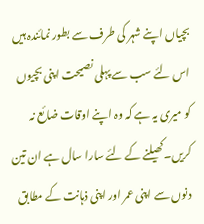بچیاں اپنے شہر کی طرف سے بطور نمائندہ ہیں اس لئے سب سے پہلی نصیحت اپنی بچیوں کو میری یہ ہے کہ وہ اپنے اوقات ضائع نہ کریں۔کھیلنے کے لئے سارا سال ہے ان تین دنوں سے اپنی عمر اور اپنی ذہانت کے مطابق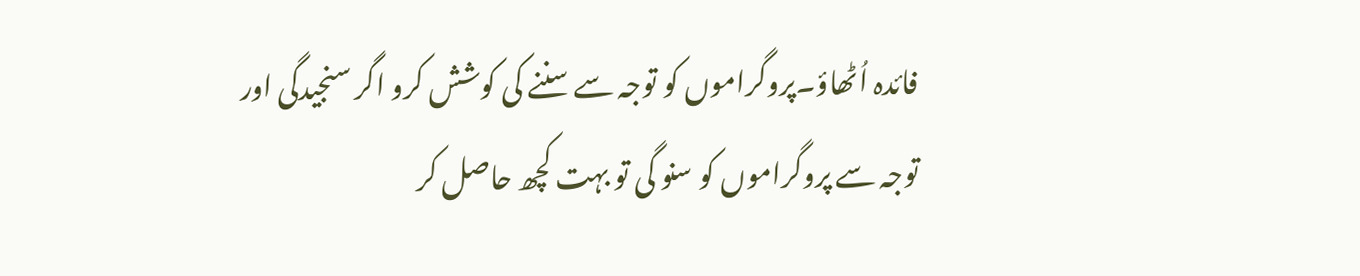فائدہ اُٹھاؤ۔پروگراموں کو توجہ سے سننے کی کوشش کرو اگر سنجیدگی اور توجہ سے پروگراموں کو سنو گی تو بہت کچھ حاصل کر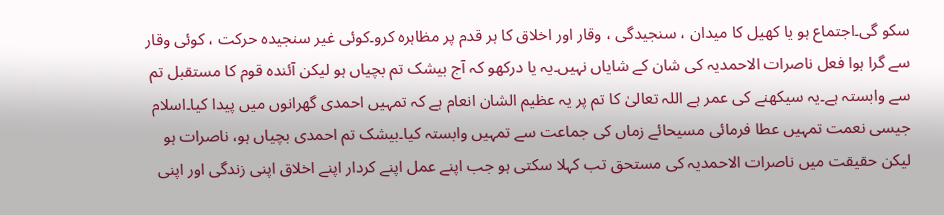سکو گی۔اجتماع ہو یا کھیل کا میدان ، سنجیدگی ، وقار اور اخلاق کا ہر قدم پر مظاہرہ کرو۔کوئی غیر سنجیدہ حرکت ، کوئی وقار سے گرا ہوا فعل ناصرات الاحمدیہ کی شان کے شایاں نہیں۔یہ یا درکھو کہ آج بیشک تم بچیاں ہو لیکن آئندہ قوم کا مستقبل تم سے وابستہ ہے۔یہ سیکھنے کی عمر ہے اللہ تعالیٰ کا تم پر یہ عظیم الشان انعام ہے کہ تمہیں احمدی گھرانوں میں پیدا کیا۔اسلام جیسی نعمت تمہیں عطا فرمائی مسیحائے زماں کی جماعت سے تمہیں وابستہ کیا۔بیشک تم احمدی بچیاں ہو، ناصرات ہو لیکن حقیقت میں ناصرات الاحمدیہ کی مستحق تب کہلا سکتی ہو جب اپنے عمل اپنے کردار اپنے اخلاق اپنی زندگی اور اپنی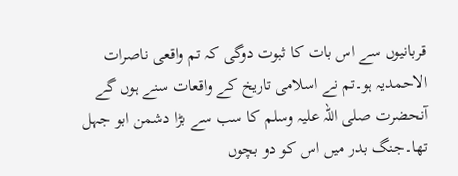قربانیوں سے اس بات کا ثبوت دوگی کہ تم واقعی ناصرات الاحمدیہ ہو۔تم نے اسلامی تاریخ کے واقعات سنے ہوں گے آنحضرت صلی اللہ علیہ وسلم کا سب سے بڑا دشمن ابو جہل تھا۔جنگ بدر میں اس کو دو بچوں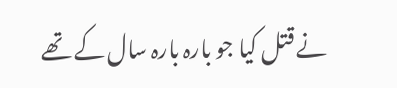نے قتل کیا جو بارہ بارہ سال کے تھے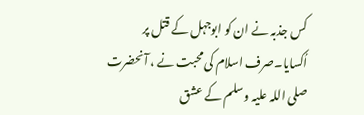کس جذبہ نے ان کو ابوجہل کے قتل پر اُکسایا۔صرف اسلام کی محبت نے ، آنحضرت صلی اللہ علیہ وسلم کے عشق